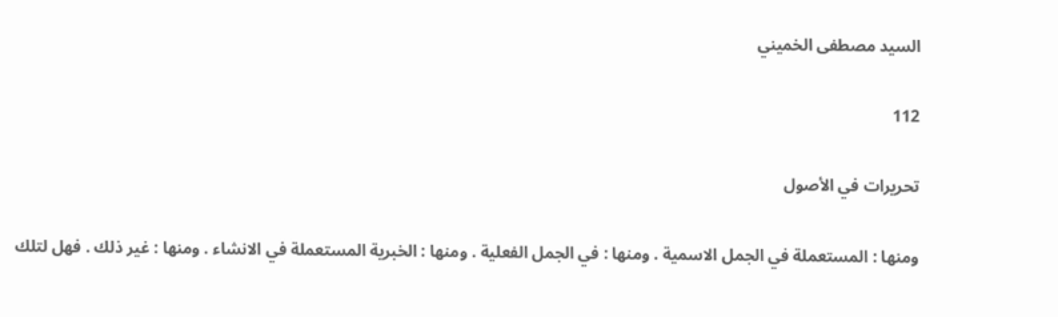السيد مصطفى الخميني

112

تحريرات في الأصول

ومنها : المستعملة في الجمل الاسمية . ومنها : في الجمل الفعلية . ومنها : الخبرية المستعملة في الانشاء . ومنها : غير ذلك . فهل لتلك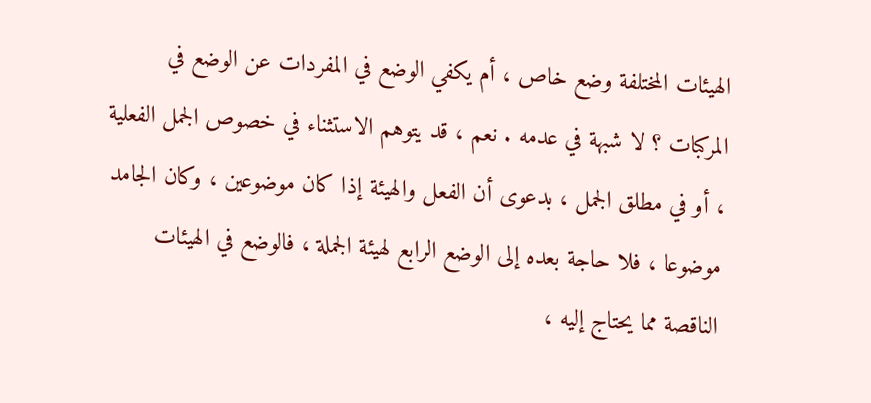الهيئات المختلفة وضع خاص ، أم يكفي الوضع في المفردات عن الوضع في المركبات ؟ لا شبهة في عدمه . نعم ، قد يتوهم الاستثناء في خصوص الجمل الفعلية ، أو في مطلق الجمل ، بدعوى أن الفعل والهيئة إذا كان موضوعين ، وكان الجامد موضوعا ، فلا حاجة بعده إلى الوضع الرابع لهيئة الجملة ، فالوضع في الهيئات الناقصة مما يحتاج إليه ،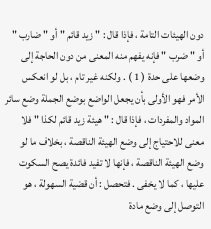دون الهيئات التامة ، فإذا قال : " زيد قائم " أو " ضارب " أو " ضرب " فإنه يفهم منه المعنى من دون الحاجة إلى وضعها على حدة ( 1 ) . ولكنه غير تام ، بل لو انعكس الأمر فهو الأولى بأن يجعل الواضع بوضع الجملة وضع سائر المواد والمفردات ، فإذا قال : " هيئة زيد قائم لكذا " فلا معنى للاحتياج إلى وضع الهيئة الناقصة ، بخلاف ما لو وضع الهيئة الناقصة ، فإنها لا تفيد فائدة يصح السكوت عليها ، كما لا يخفى . فتحصل : أن قضية السهولة ، هو التوصل إلى وضع مادة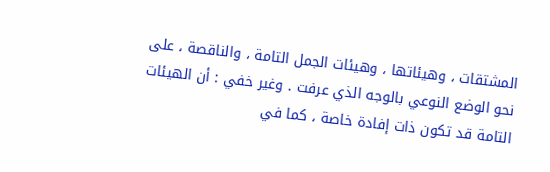المشتقات ، وهيئاتها ، وهيئات الجمل التامة ، والناقصة ، على نحو الوضع النوعي بالوجه الذي عرفت . وغير خفي : أن الهيئات التامة قد تكون ذات إفادة خاصة ، كما في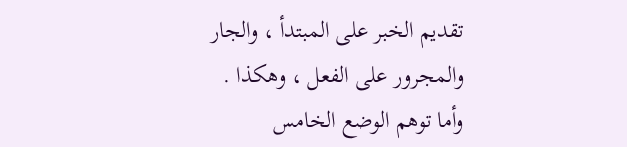تقديم الخبر على المبتدأ ، والجار والمجرور على الفعل ، وهكذا . وأما توهم الوضع الخامس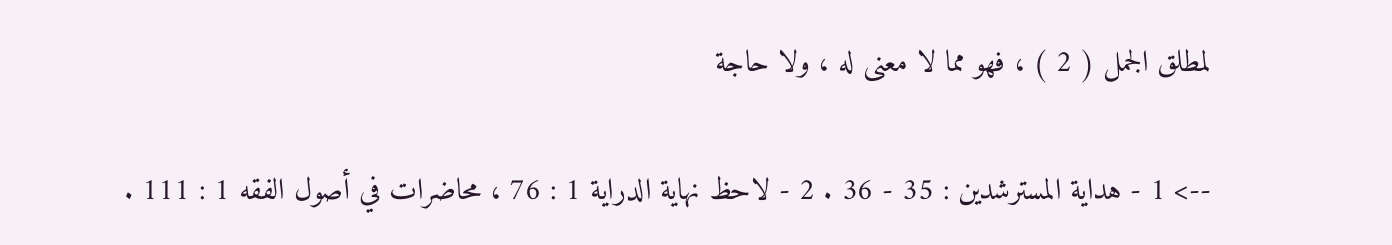لمطلق الجمل ( 2 ) ، فهو مما لا معنى له ، ولا حاجة

--> 1 - هداية المسترشدين : 35 - 36 . 2 - لاحظ نهاية الدراية 1 : 76 ، محاضرات في أصول الفقه 1 : 111 .